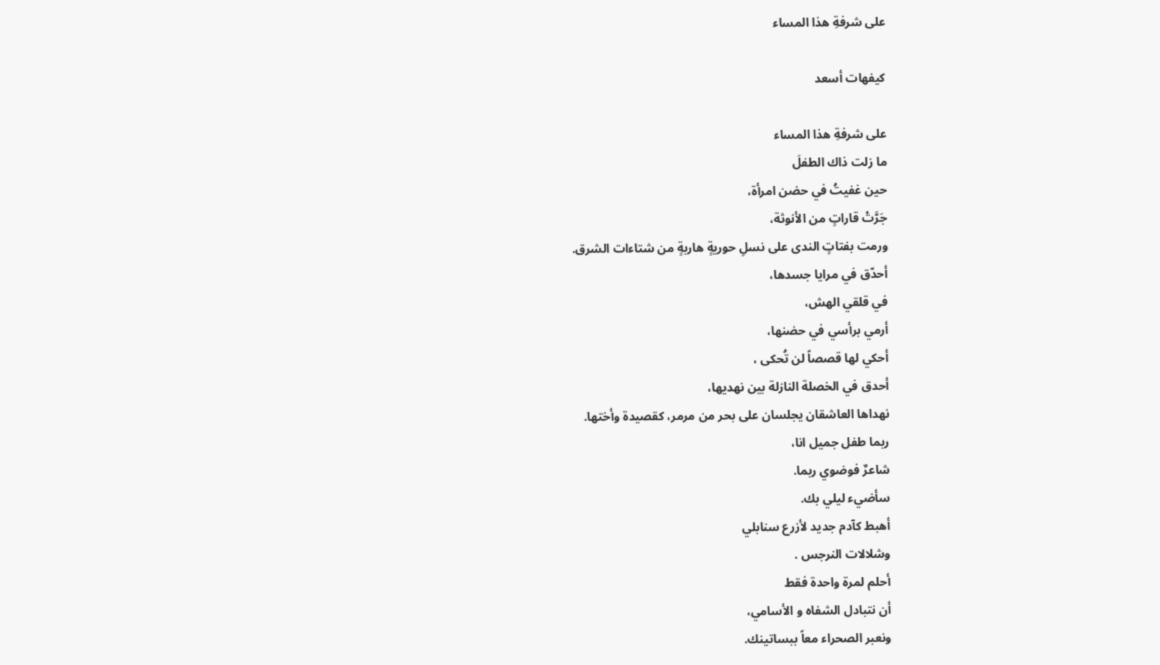على شرفةِ هذا المساء

كيفهات أسعد

على شرفةِ هذا المساء
ما زلت ذاك الطفلَ
حين غفيتُ في حضن امرأة،
جَرَّتْ قاراتٍ من الأنوثة،
ورمت بفتاتٍ الندى على نسلِ حوريةٍ هاربةٍ من شتاءات الشرق.
أحدّق في مرايا جسدها،
في قلقي الهش،
أرمي برأسي في حضنها،
أحكي لها قصصاً لن تُحكى ،
أحدق في الخصلة النازلة بين نهديها،
نهداها العاشقان يجلسان على بحر من مرمر، كقصيدة وأختها.
ربما طفل جميل انا،
شاعرٌ فوضوي ربما.
سأضيء ليلي بك.
أهبط كآدم جديد لأزرع سنابلي
وشلالات النرجس .
أحلم لمرة واحدة فقط
أن نتبادل الشفاه و الأسامي،
ونعبر الصحراء معاً ببساتينك.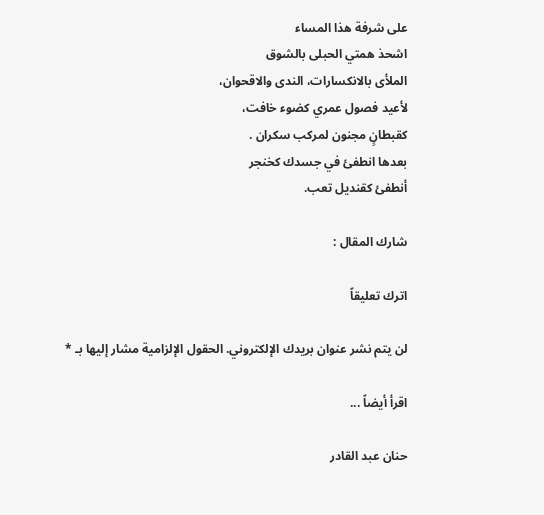على شرفة هذا المساء
اشحذ همتي الحبلى بالشوق
الملأى بالانكسارات، الندى والاقحوان،
لأعيد فصول عمري كضوء خافت،
كقبطانٍ مجنون لمركب سكران .
بعدها انطفئ في جسدك كخنجر
أنطفئ كقنديل تعب.

شارك المقال :

اترك تعليقاً

لن يتم نشر عنوان بريدك الإلكتروني. الحقول الإلزامية مشار إليها بـ *

اقرأ أيضاً ...

حنان عبد القادر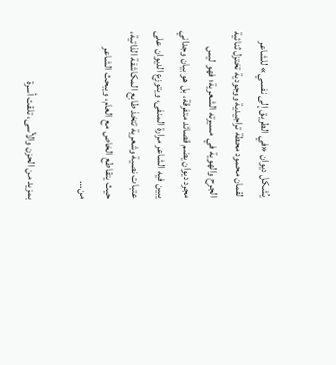يُشكل ديوان «في الطريق إلى نفسي» للشاعر لقمان محمود محطة تراجيدية ووجودية تختزل ثنائية الجرح والهوية في مسيرته الشعرية؛ فهو ليس مجرد ديوان يضم قصائد متفرقة، بل هو بيان وجداني يبين فيه الشاعر مرارة المنفى، ويتوزع الديوان على عتبات نصية وشعرية تتخذ طابع المكاشفة الذاتية، حيث يتقاطع الخاص مع العام، ويبحث الشاعر من…

بمزيد من الحزن والأسى، تلقت أسرة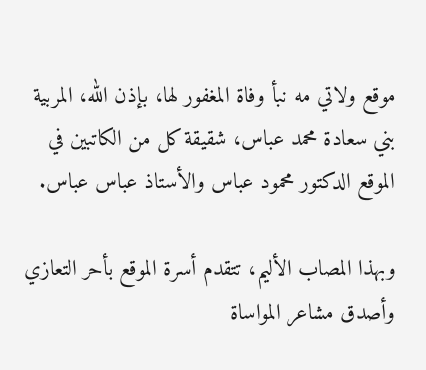موقع ولاتي مه نبأ وفاة المغفور لها، بإذن الله، المربية بني سعادة محمد عباس، شقيقة كل من الكاتبين في الموقع الدكتور محمود عباس والأستاذ عباس عباس.

وبهذا المصاب الأليم، تتقدم أسرة الموقع بأحر التعازي وأصدق مشاعر المواساة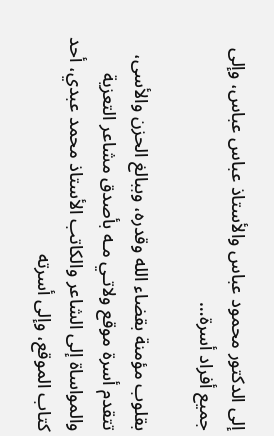إلى الدكتور محمود عباس والأستاذ عباس عباس، وإلى جميع أفراد أسرة…

بقلوب مؤمنة بقضاء الله وقدره، وببالغ الحزن والأسى، تتقدم أسرة موقع ولاتـي مـه بأصدق مشاعر التعزية والمواساة إلى الشاعر والكاتب الأستاذ محمد عبدي، أحد كتاب الموقع، وإلى أسرته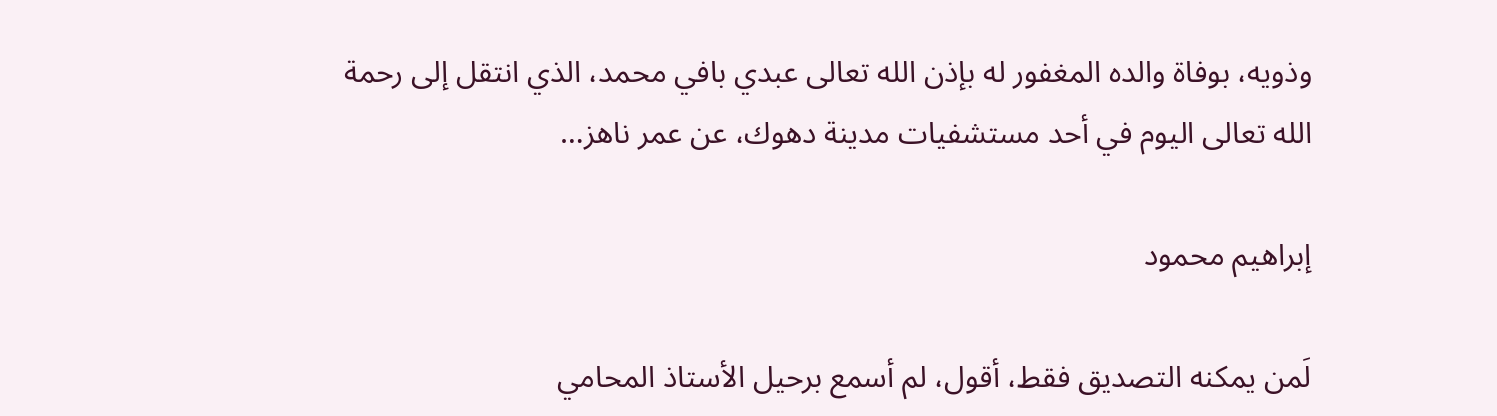وذويه، بوفاة والده المغفور له بإذن الله تعالى عبدي بافي محمد، الذي انتقل إلى رحمة الله تعالى اليوم في أحد مستشفيات مدينة دهوك، عن عمر ناهز…

إبراهيم محمود

لَمن يمكنه التصديق فقط، أقول، لم أسمع برحيل الأستاذ المحامي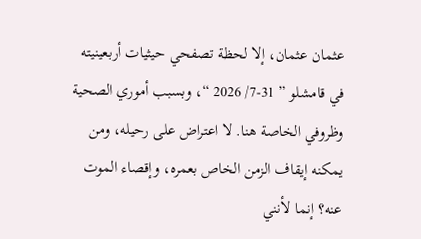عثمان عثمان، إلا لحظة تصفحي حيثيات أربعينيته في قامشلو ” 31-7/ 2026 “، وبسبب أموري الصحية وظروفي الخاصة هنا. لا اعتراض على رحيله، ومن يمكنه إيقاف الزمن الخاص بعمره، وإقصاء الموت عنه؟ إنما لأنني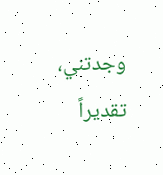وجدتني، تقديراً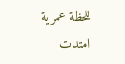للحظة عمرية امتدت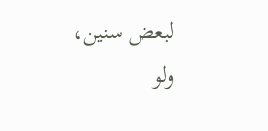لبعض سنين، ولو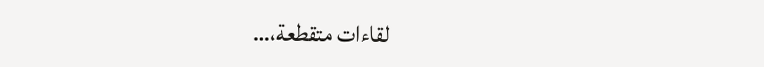لقاءات متقطعة،…